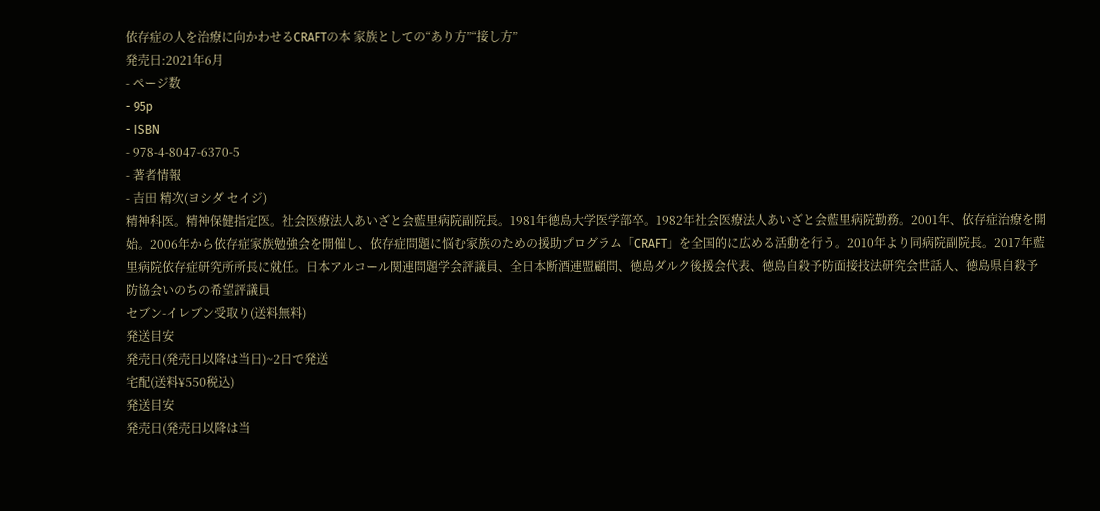依存症の人を治療に向かわせるCRAFTの本 家族としての“あり方”“接し方”
発売日:2021年6月
- ページ数
- 95p
- ISBN
- 978-4-8047-6370-5
- 著者情報
- 吉田 精次(ヨシダ セイジ)
精神科医。精神保健指定医。社会医療法人あいざと会藍里病院副院長。1981年徳島大学医学部卒。1982年社会医療法人あいざと会藍里病院勤務。2001年、依存症治療を開始。2006年から依存症家族勉強会を開催し、依存症問題に悩む家族のための援助プログラム「CRAFT」を全国的に広める活動を行う。2010年より同病院副院長。2017年藍里病院依存症研究所所長に就任。日本アルコール関連問題学会評議員、全日本断酒連盟顧問、徳島ダルク後援会代表、徳島自殺予防面接技法研究会世話人、徳島県自殺予防協会いのちの希望評議員
セブン-イレブン受取り(送料無料)
発送目安
発売日(発売日以降は当日)~2日で発送
宅配(送料¥550税込)
発送目安
発売日(発売日以降は当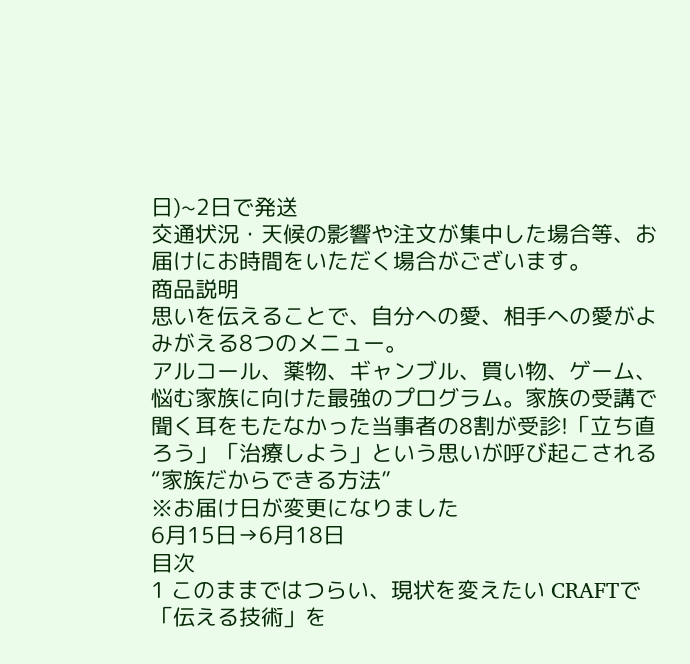日)~2日で発送
交通状況・天候の影響や注文が集中した場合等、お届けにお時間をいただく場合がございます。
商品説明
思いを伝えることで、自分への愛、相手への愛がよみがえる8つのメニュー。
アルコール、薬物、ギャンブル、買い物、ゲーム、悩む家族に向けた最強のプログラム。家族の受講で聞く耳をもたなかった当事者の8割が受診!「立ち直ろう」「治療しよう」という思いが呼び起こされる“家族だからできる方法”
※お届け日が変更になりました
6月15日→6月18日
目次
1 このままではつらい、現状を変えたい CRAFTで「伝える技術」を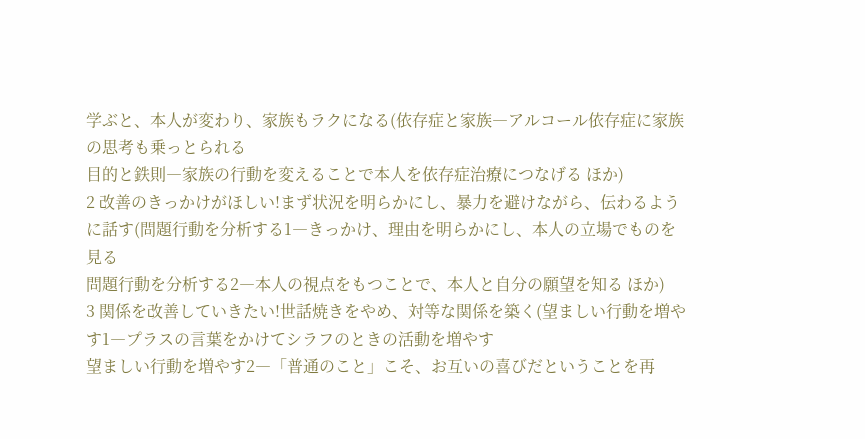学ぶと、本人が変わり、家族もラクになる(依存症と家族―アルコール依存症に家族の思考も乗っとられる
目的と鉄則―家族の行動を変えることで本人を依存症治療につなげる ほか)
2 改善のきっかけがほしい!まず状況を明らかにし、暴力を避けながら、伝わるように話す(問題行動を分析する1―きっかけ、理由を明らかにし、本人の立場でものを見る
問題行動を分析する2―本人の視点をもつことで、本人と自分の願望を知る ほか)
3 関係を改善していきたい!世話焼きをやめ、対等な関係を築く(望ましい行動を増やす1―プラスの言葉をかけてシラフのときの活動を増やす
望ましい行動を増やす2―「普通のこと」こそ、お互いの喜びだということを再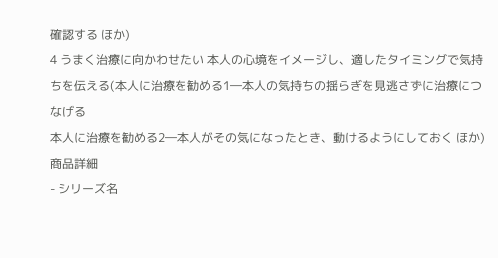確認する ほか)
4 うまく治療に向かわせたい 本人の心境をイメージし、適したタイミングで気持ちを伝える(本人に治療を勧める1―本人の気持ちの揺らぎを見逃さずに治療につなげる
本人に治療を勧める2―本人がその気になったとき、動けるようにしておく ほか)
商品詳細
- シリーズ名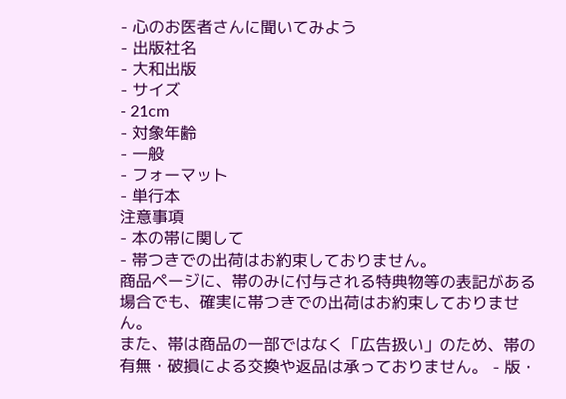- 心のお医者さんに聞いてみよう
- 出版社名
- 大和出版
- サイズ
- 21cm
- 対象年齢
- 一般
- フォーマット
- 単行本
注意事項
- 本の帯に関して
- 帯つきでの出荷はお約束しておりません。
商品ページに、帯のみに付与される特典物等の表記がある場合でも、確実に帯つきでの出荷はお約束しておりません。
また、帯は商品の一部ではなく「広告扱い」のため、帯の有無・破損による交換や返品は承っておりません。 - 版・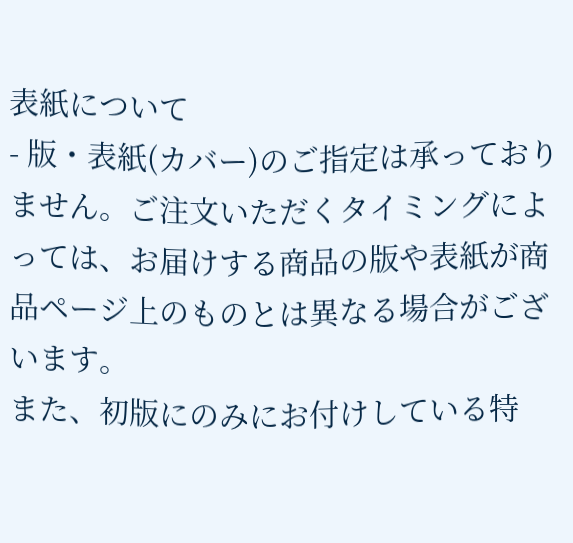表紙について
- 版・表紙(カバー)のご指定は承っておりません。ご注文いただくタイミングによっては、お届けする商品の版や表紙が商品ページ上のものとは異なる場合がございます。
また、初版にのみにお付けしている特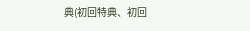典(初回特典、初回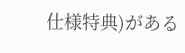仕様特典)がある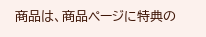商品は、商品ページに特典の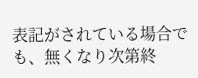表記がされている場合でも、無くなり次第終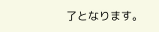了となります。